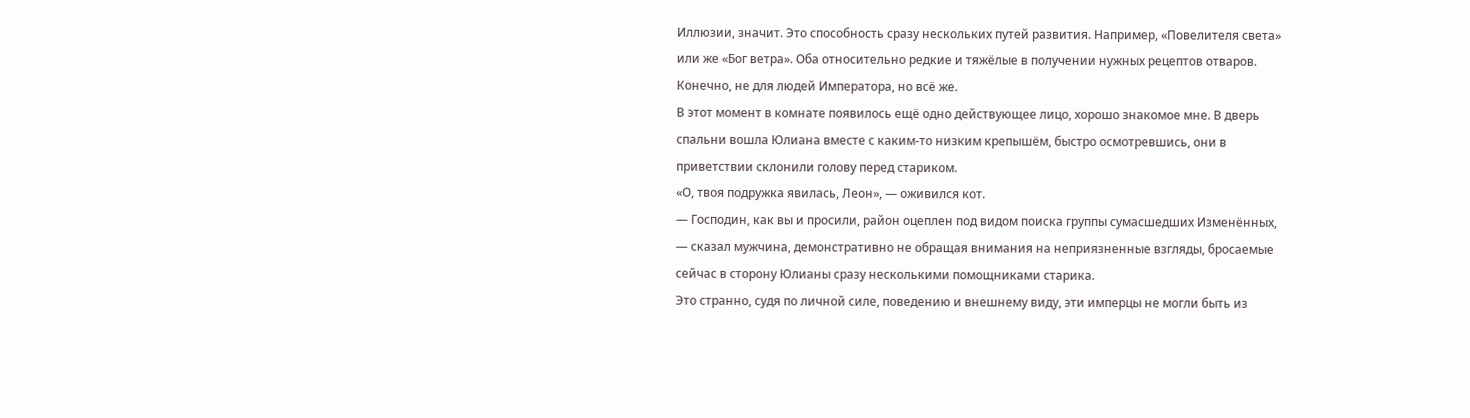Иллюзии, значит. Это способность сразу нескольких путей развития. Например, «Повелителя света» или же «Бог ветра». Оба относительно редкие и тяжёлые в получении нужных рецептов отваров. Конечно, не для людей Императора, но всё же.
В этот момент в комнате появилось ещё одно действующее лицо, хорошо знакомое мне. В дверь спальни вошла Юлиана вместе с каким-то низким крепышём, быстро осмотревшись, они в приветствии склонили голову перед стариком.
«О, твоя подружка явилась, Леон», — оживился кот.
— Господин, как вы и просили, район оцеплен под видом поиска группы сумасшедших Изменённых, — сказал мужчина, демонстративно не обращая внимания на неприязненные взгляды, бросаемые сейчас в сторону Юлианы сразу несколькими помощниками старика.
Это странно, судя по личной силе, поведению и внешнему виду, эти имперцы не могли быть из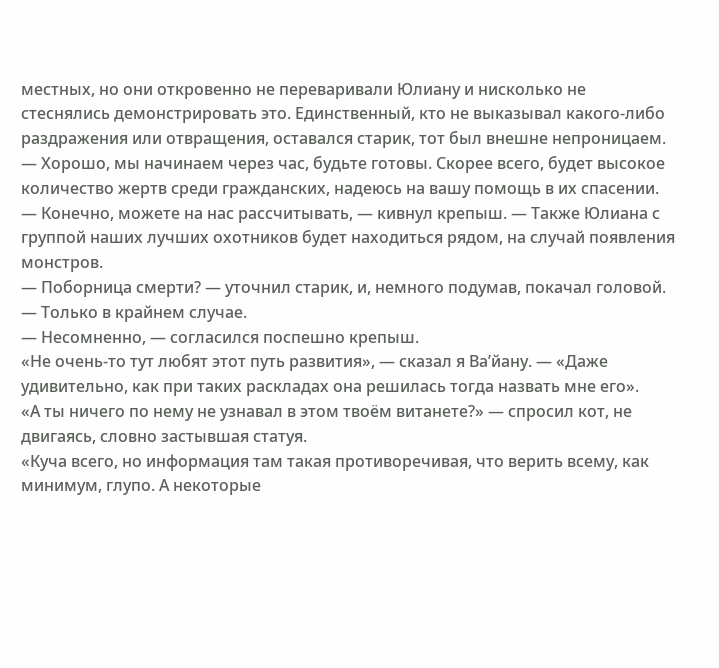местных, но они откровенно не переваривали Юлиану и нисколько не стеснялись демонстрировать это. Единственный, кто не выказывал какого-либо раздражения или отвращения, оставался старик, тот был внешне непроницаем.
— Хорошо, мы начинаем через час, будьте готовы. Скорее всего, будет высокое количество жертв среди гражданских, надеюсь на вашу помощь в их спасении.
— Конечно, можете на нас рассчитывать, — кивнул крепыш. — Также Юлиана с группой наших лучших охотников будет находиться рядом, на случай появления монстров.
— Поборница смерти? — уточнил старик, и, немного подумав, покачал головой. — Только в крайнем случае.
— Несомненно, — согласился поспешно крепыш.
«Не очень-то тут любят этот путь развития», — сказал я Ва’йану. — «Даже удивительно, как при таких раскладах она решилась тогда назвать мне его».
«А ты ничего по нему не узнавал в этом твоём витанете?» — спросил кот, не двигаясь, словно застывшая статуя.
«Куча всего, но информация там такая противоречивая, что верить всему, как минимум, глупо. А некоторые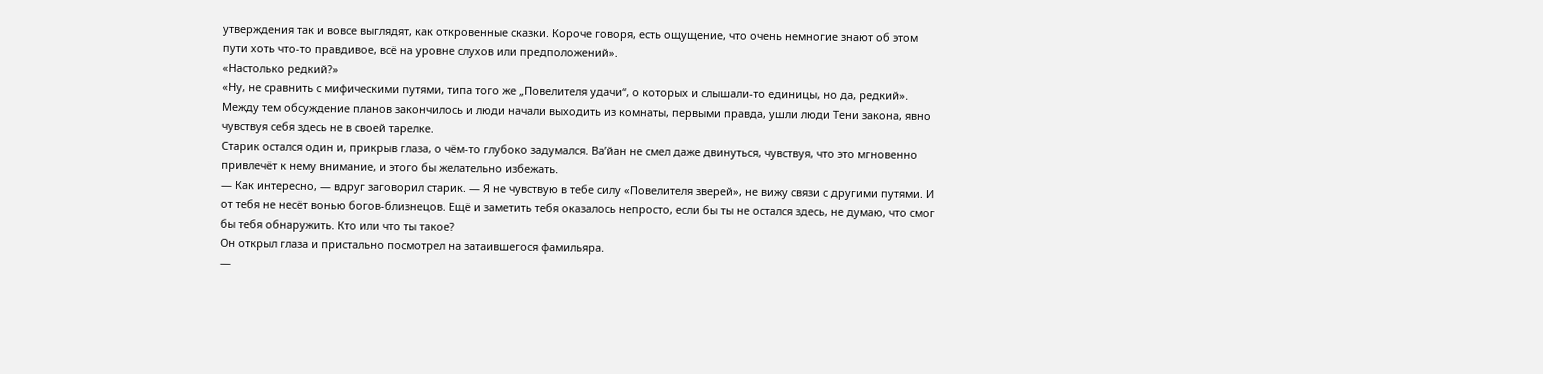утверждения так и вовсе выглядят, как откровенные сказки. Короче говоря, есть ощущение, что очень немногие знают об этом пути хоть что-то правдивое, всё на уровне слухов или предположений».
«Настолько редкий?»
«Ну, не сравнить с мифическими путями, типа того же „Повелителя удачи“, о которых и слышали-то единицы, но да, редкий».
Между тем обсуждение планов закончилось и люди начали выходить из комнаты, первыми правда, ушли люди Тени закона, явно чувствуя себя здесь не в своей тарелке.
Старик остался один и, прикрыв глаза, о чём-то глубоко задумался. Ва’йан не смел даже двинуться, чувствуя, что это мгновенно привлечёт к нему внимание, и этого бы желательно избежать.
— Как интересно, — вдруг заговорил старик. — Я не чувствую в тебе силу «Повелителя зверей», не вижу связи с другими путями. И от тебя не несёт вонью богов-близнецов. Ещё и заметить тебя оказалось непросто, если бы ты не остался здесь, не думаю, что смог бы тебя обнаружить. Кто или что ты такое?
Он открыл глаза и пристально посмотрел на затаившегося фамильяра.
—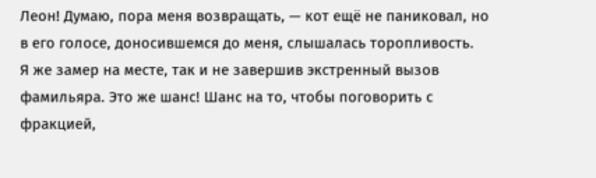Леон! Думаю, пора меня возвращать, — кот ещё не паниковал, но в его голосе, доносившемся до меня, слышалась торопливость.
Я же замер на месте, так и не завершив экстренный вызов фамильяра. Это же шанс! Шанс на то, чтобы поговорить с фракцией,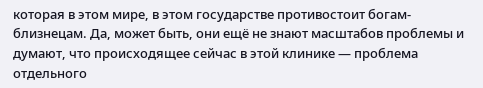которая в этом мире, в этом государстве противостоит богам-близнецам. Да, может быть, они ещё не знают масштабов проблемы и думают, что происходящее сейчас в этой клинике — проблема отдельного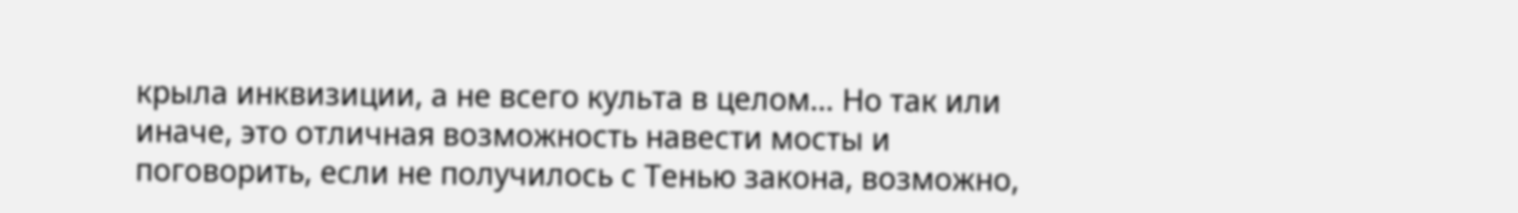крыла инквизиции, а не всего культа в целом… Но так или иначе, это отличная возможность навести мосты и поговорить, если не получилось с Тенью закона, возможно,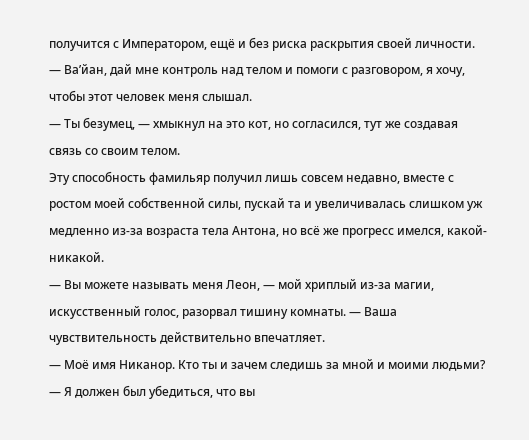получится с Императором, ещё и без риска раскрытия своей личности.
— Ва’йан, дай мне контроль над телом и помоги с разговором, я хочу, чтобы этот человек меня слышал.
— Ты безумец, — хмыкнул на это кот, но согласился, тут же создавая связь со своим телом.
Эту способность фамильяр получил лишь совсем недавно, вместе с ростом моей собственной силы, пускай та и увеличивалась слишком уж медленно из-за возраста тела Антона, но всё же прогресс имелся, какой-никакой.
— Вы можете называть меня Леон, — мой хриплый из-за магии, искусственный голос, разорвал тишину комнаты. — Ваша чувствительность действительно впечатляет.
— Моё имя Никанор. Кто ты и зачем следишь за мной и моими людьми?
— Я должен был убедиться, что вы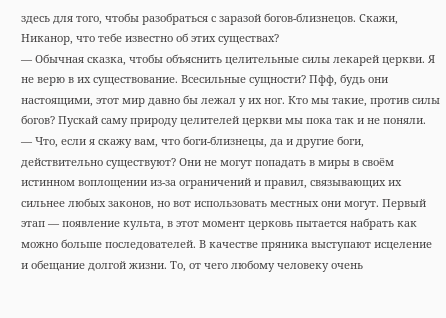здесь для того, чтобы разобраться с заразой богов-близнецов. Скажи, Никанор, что тебе известно об этих существах?
— Обычная сказка, чтобы объяснить целительные силы лекарей церкви. Я не верю в их существование. Всесильные сущности? Пфф, будь они настоящими, этот мир давно бы лежал у их ног. Кто мы такие, против силы богов? Пускай саму природу целителей церкви мы пока так и не поняли.
— Что, если я скажу вам, что боги-близнецы, да и другие боги, действительно существуют? Они не могут попадать в миры в своём истинном воплощении из-за ограничений и правил, связывающих их сильнее любых законов, но вот использовать местных они могут. Первый этап — появление культа, в этот момент церковь пытается набрать как можно больше последователей. В качестве пряника выступают исцеление и обещание долгой жизни. То, от чего любому человеку очень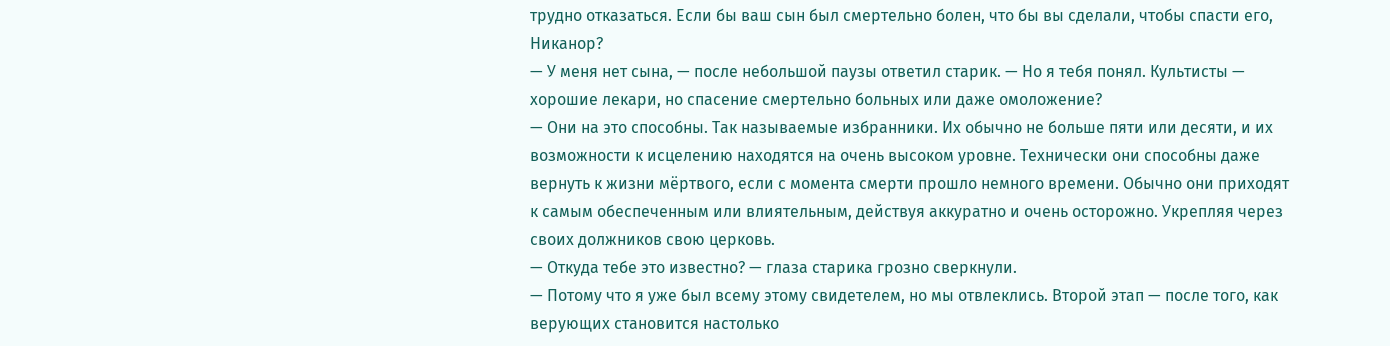трудно отказаться. Если бы ваш сын был смертельно болен, что бы вы сделали, чтобы спасти его, Никанор?
— У меня нет сына, — после небольшой паузы ответил старик. — Но я тебя понял. Культисты — хорошие лекари, но спасение смертельно больных или даже омоложение?
— Они на это способны. Так называемые избранники. Их обычно не больше пяти или десяти, и их возможности к исцелению находятся на очень высоком уровне. Технически они способны даже вернуть к жизни мёртвого, если с момента смерти прошло немного времени. Обычно они приходят к самым обеспеченным или влиятельным, действуя аккуратно и очень осторожно. Укрепляя через своих должников свою церковь.
— Откуда тебе это известно? — глаза старика грозно сверкнули.
— Потому что я уже был всему этому свидетелем, но мы отвлеклись. Второй этап — после того, как верующих становится настолько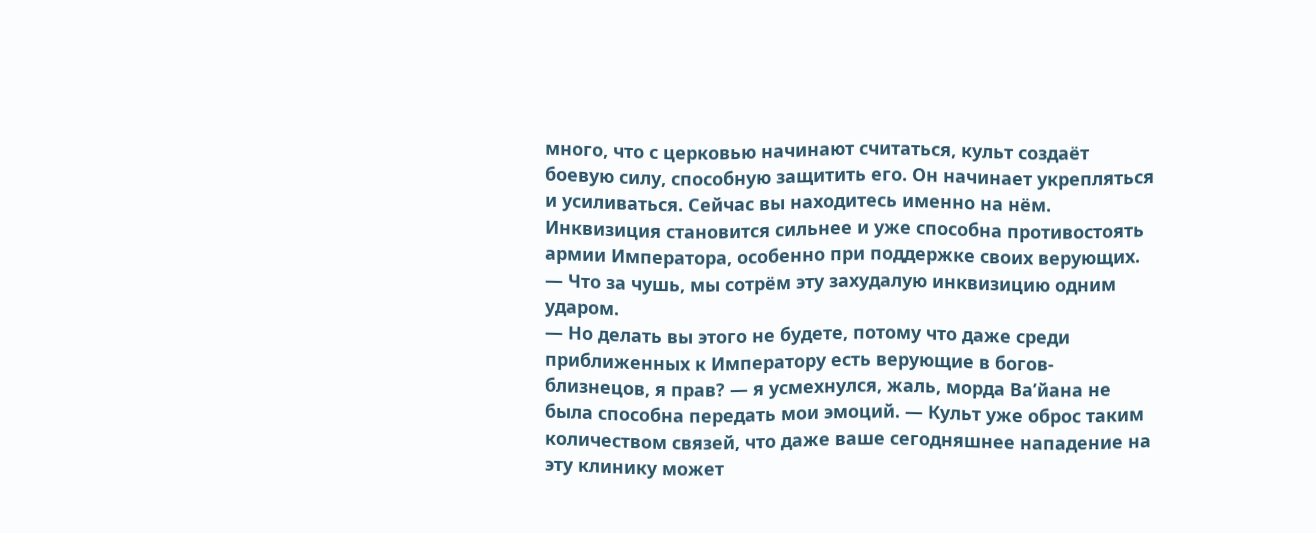много, что с церковью начинают считаться, культ создаёт боевую силу, способную защитить его. Он начинает укрепляться и усиливаться. Сейчас вы находитесь именно на нём. Инквизиция становится сильнее и уже способна противостоять армии Императора, особенно при поддержке своих верующих.
— Что за чушь, мы сотрём эту захудалую инквизицию одним ударом.
— Но делать вы этого не будете, потому что даже среди приближенных к Императору есть верующие в богов-близнецов, я прав? — я усмехнулся, жаль, морда Ва’йана не была способна передать мои эмоций. — Культ уже оброс таким количеством связей, что даже ваше сегодняшнее нападение на эту клинику может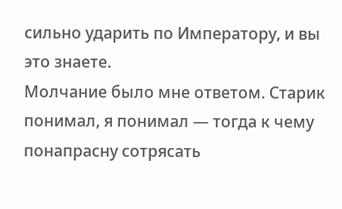сильно ударить по Императору, и вы это знаете.
Молчание было мне ответом. Старик понимал, я понимал — тогда к чему понапрасну сотрясать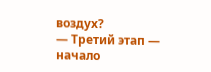воздух?
— Третий этап — начало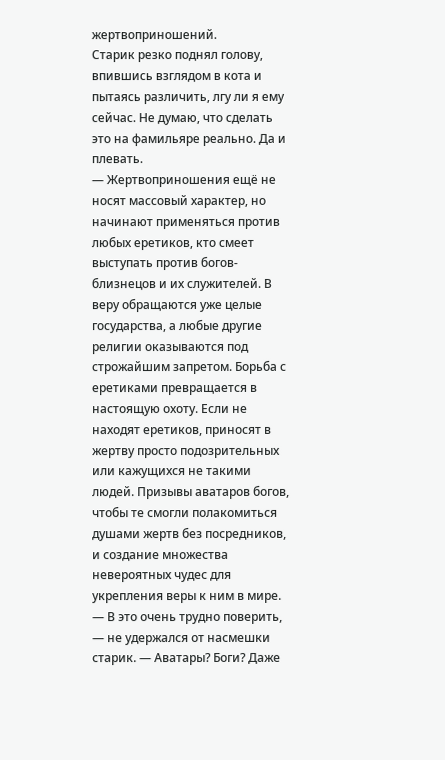жертвоприношений.
Старик резко поднял голову, впившись взглядом в кота и пытаясь различить, лгу ли я ему сейчас. Не думаю, что сделать это на фамильяре реально. Да и плевать.
— Жертвоприношения ещё не носят массовый характер, но начинают применяться против любых еретиков, кто смеет выступать против богов-близнецов и их служителей. В веру обращаются уже целые государства, а любые другие религии оказываются под строжайшим запретом. Борьба с еретиками превращается в настоящую охоту. Если не находят еретиков, приносят в жертву просто подозрительных или кажущихся не такими людей. Призывы аватаров богов, чтобы те смогли полакомиться душами жертв без посредников, и создание множества невероятных чудес для укрепления веры к ним в мире.
— В это очень трудно поверить, — не удержался от насмешки старик. — Аватары? Боги? Даже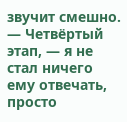звучит смешно.
— Четвёртый этап, — я не стал ничего ему отвечать, просто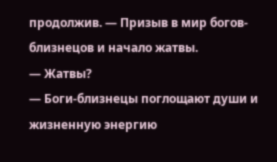продолжив. — Призыв в мир богов-близнецов и начало жатвы.
— Жатвы?
— Боги-близнецы поглощают души и жизненную энергию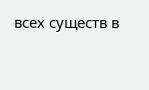всех существ в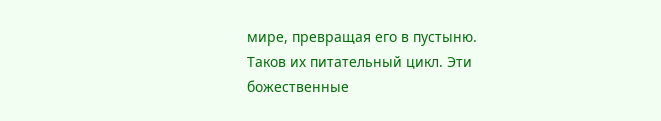мире, превращая его в пустыню. Таков их питательный цикл. Эти божественные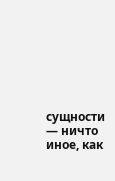сущности — ничто иное, как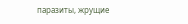паразиты, жрущие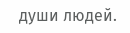души людей.